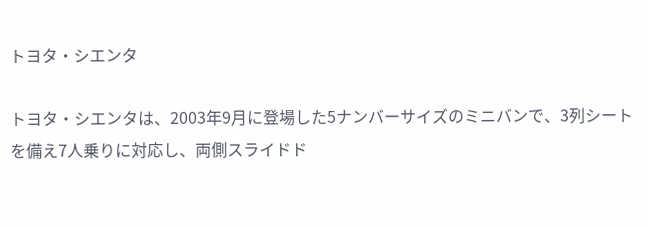トヨタ・シエンタ

トヨタ・シエンタは、2003年9月に登場した5ナンバーサイズのミニバンで、3列シートを備え7人乗りに対応し、両側スライドド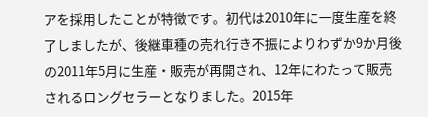アを採用したことが特徴です。初代は2010年に一度生産を終了しましたが、後継車種の売れ行き不振によりわずか9か月後の2011年5月に生産・販売が再開され、12年にわたって販売されるロングセラーとなりました。2015年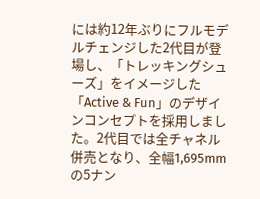には約12年ぶりにフルモデルチェンジした2代目が登場し、「トレッキングシューズ」をイメージした「Active & Fun」のデザインコンセプトを採用しました。2代目では全チャネル併売となり、全幅1,695mmの5ナン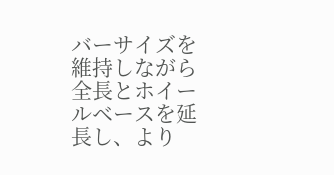バーサイズを維持しながら全長とホイールベースを延長し、より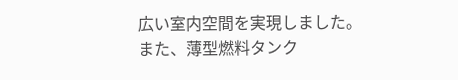広い室内空間を実現しました。また、薄型燃料タンク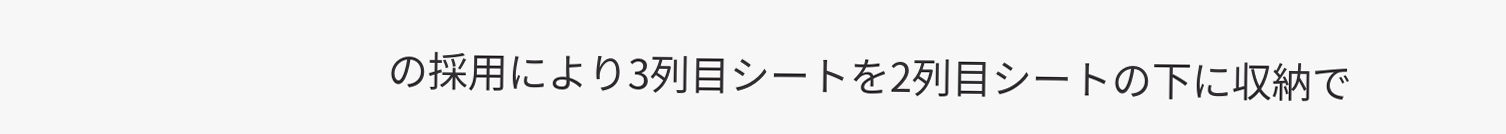の採用により3列目シートを2列目シートの下に収納で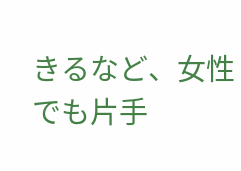きるなど、女性でも片手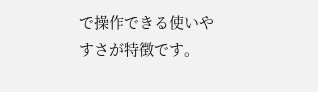で操作できる使いやすさが特徴です。